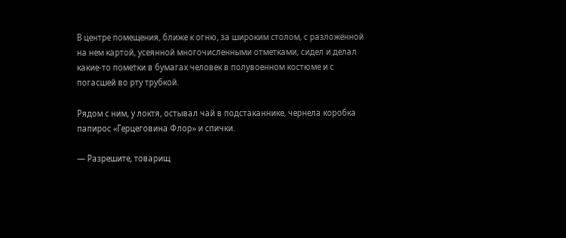В центре помещения, ближе к огню, за широким столом, с разложенной на нем картой, усеянной многочисленными отметками, сидел и делал какие-то пометки в бумагах человек в полувоенном костюме и с погасшей во рту трубкой.

Рядом с ним, у локтя, остывал чай в подстаканнике, чернела коробка папирос «Герцеговина Флор» и спички.

— Разрешите, товарищ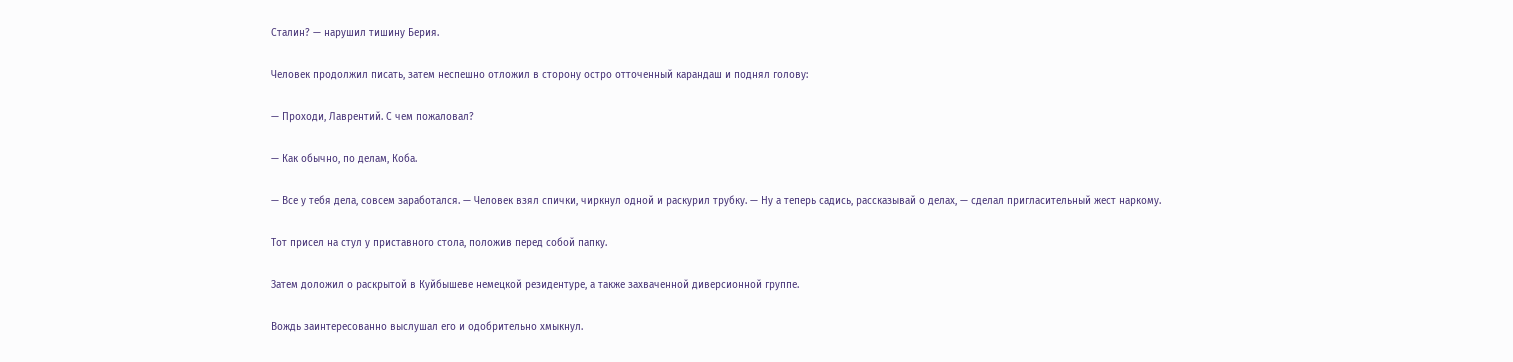Сталин? — нарушил тишину Берия.

Человек продолжил писать, затем неспешно отложил в сторону остро отточенный карандаш и поднял голову:

— Проходи, Лаврентий. С чем пожаловал?

— Как обычно, по делам, Коба.

— Все у тебя дела, совсем заработался. — Человек взял спички, чиркнул одной и раскурил трубку. — Ну а теперь садись, рассказывай о делах, — сделал пригласительный жест наркому.

Тот присел на стул у приставного стола, положив перед собой папку.

Затем доложил о раскрытой в Куйбышеве немецкой резидентуре, а также захваченной диверсионной группе.

Вождь заинтересованно выслушал его и одобрительно хмыкнул.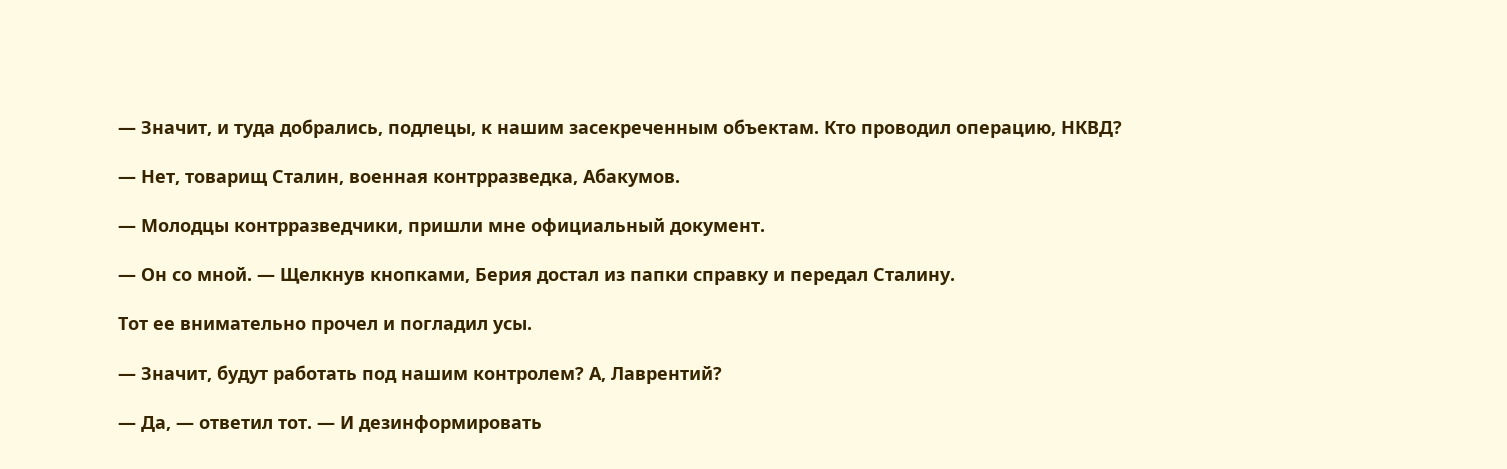— Значит, и туда добрались, подлецы, к нашим засекреченным объектам. Кто проводил операцию, НКВД?

— Нет, товарищ Сталин, военная контрразведка, Абакумов.

— Молодцы контрразведчики, пришли мне официальный документ.

— Он со мной. — Щелкнув кнопками, Берия достал из папки справку и передал Сталину.

Тот ее внимательно прочел и погладил усы.

— Значит, будут работать под нашим контролем? А, Лаврентий?

— Да, — ответил тот. — И дезинформировать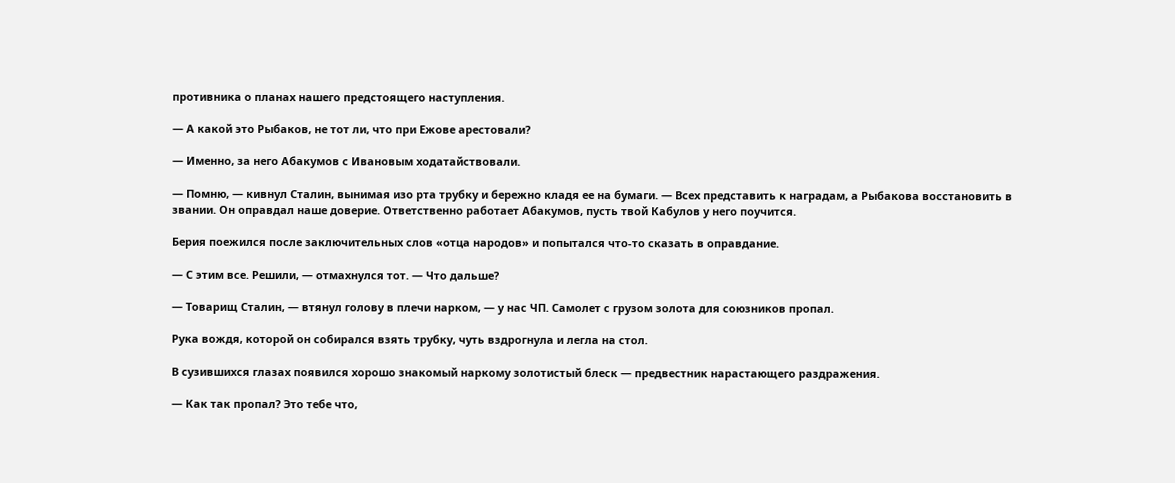противника о планах нашего предстоящего наступления.

— А какой это Рыбаков, не тот ли, что при Ежове арестовали?

— Именно, за него Абакумов с Ивановым ходатайствовали.

— Помню, — кивнул Сталин, вынимая изо рта трубку и бережно кладя ее на бумаги. — Всех представить к наградам, а Рыбакова восстановить в звании. Он оправдал наше доверие. Ответственно работает Абакумов, пусть твой Кабулов у него поучится.

Берия поежился после заключительных слов «отца народов» и попытался что-то сказать в оправдание.

— С этим все. Решили, — отмахнулся тот. — Что дальше?

— Товарищ Сталин, — втянул голову в плечи нарком, — у нас ЧП. Самолет с грузом золота для союзников пропал.

Рука вождя, которой он собирался взять трубку, чуть вздрогнула и легла на стол.

В сузившихся глазах появился хорошо знакомый наркому золотистый блеск — предвестник нарастающего раздражения.

— Как так пропал? Это тебе что,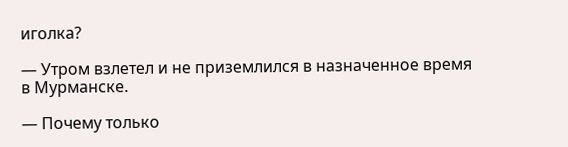иголка?

— Утром взлетел и не приземлился в назначенное время в Мурманске.

— Почему только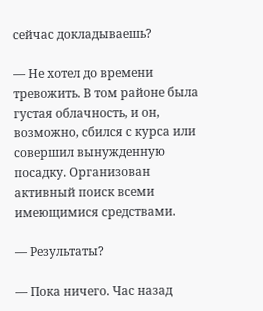сейчас докладываешь?

— Не хотел до времени тревожить. В том районе была густая облачность, и он, возможно, сбился с курса или совершил вынужденную посадку. Организован активный поиск всеми имеющимися средствами.

— Результаты?

— Пока ничего. Час назад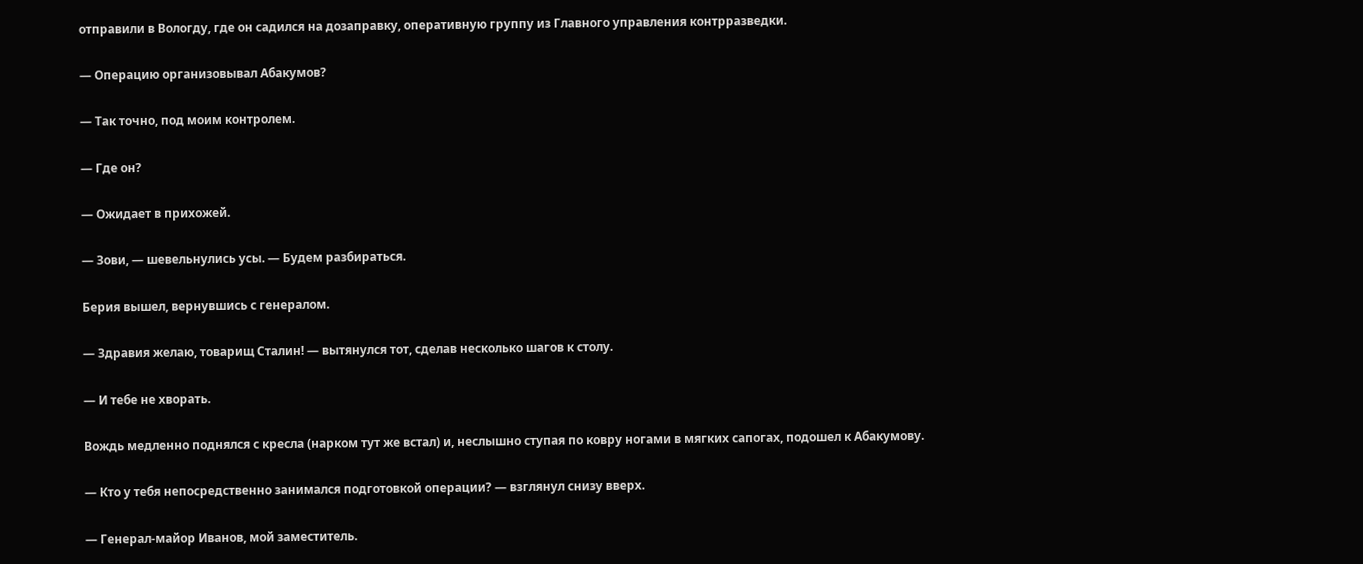отправили в Вологду, где он садился на дозаправку, оперативную группу из Главного управления контрразведки.

— Операцию организовывал Абакумов?

— Так точно, под моим контролем.

— Где он?

— Ожидает в прихожей.

— Зови, — шевельнулись усы. — Будем разбираться.

Берия вышел, вернувшись с генералом.

— Здравия желаю, товарищ Сталин! — вытянулся тот, сделав несколько шагов к столу.

— И тебе не хворать.

Вождь медленно поднялся с кресла (нарком тут же встал) и, неслышно ступая по ковру ногами в мягких сапогах, подошел к Абакумову.

— Кто у тебя непосредственно занимался подготовкой операции? — взглянул снизу вверх.

— Генерал-майор Иванов, мой заместитель.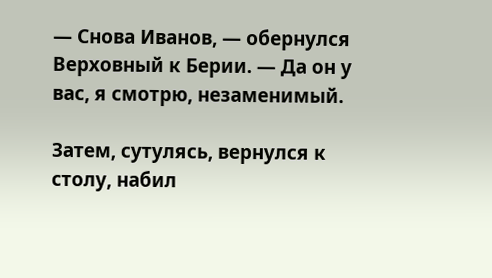— Снова Иванов, — обернулся Верховный к Берии. — Да он у вас, я смотрю, незаменимый.

Затем, сутулясь, вернулся к столу, набил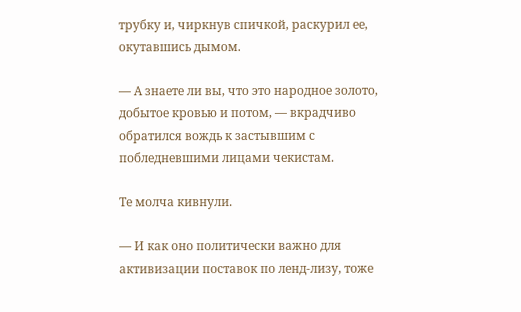трубку и, чиркнув спичкой, раскурил ее, окутавшись дымом.

— А знаете ли вы, что это народное золото, добытое кровью и потом, — вкрадчиво обратился вождь к застывшим с побледневшими лицами чекистам.

Те молча кивнули.

— И как оно политически важно для активизации поставок по ленд-лизу, тоже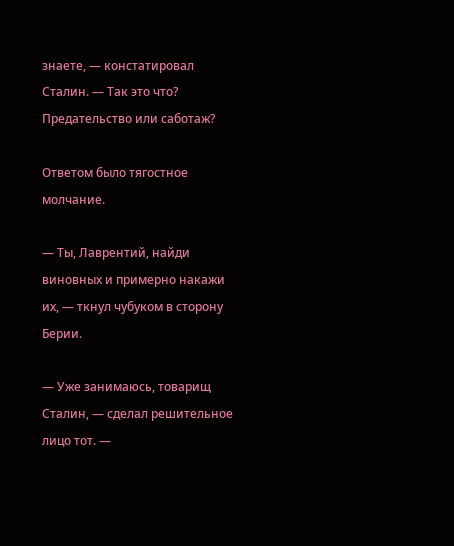знаете, — констатировал Сталин. — Так это что? Предательство или саботаж?

Ответом было тягостное молчание.

— Ты, Лаврентий, найди виновных и примерно накажи их, — ткнул чубуком в сторону Берии.

— Уже занимаюсь, товарищ Сталин, — сделал решительное лицо тот. —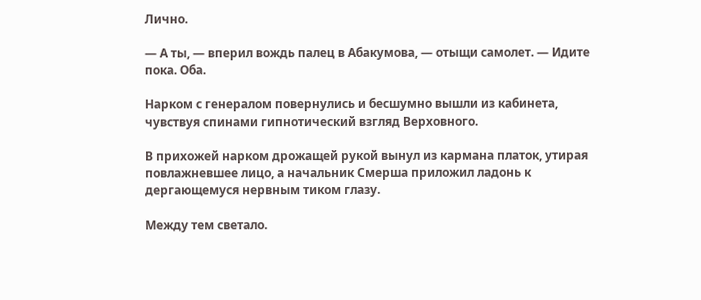Лично.

— А ты, — вперил вождь палец в Абакумова, — отыщи самолет. — Идите пока. Оба.

Нарком с генералом повернулись и бесшумно вышли из кабинета, чувствуя спинами гипнотический взгляд Верховного.

В прихожей нарком дрожащей рукой вынул из кармана платок, утирая повлажневшее лицо, а начальник Смерша приложил ладонь к дергающемуся нервным тиком глазу.

Между тем светало.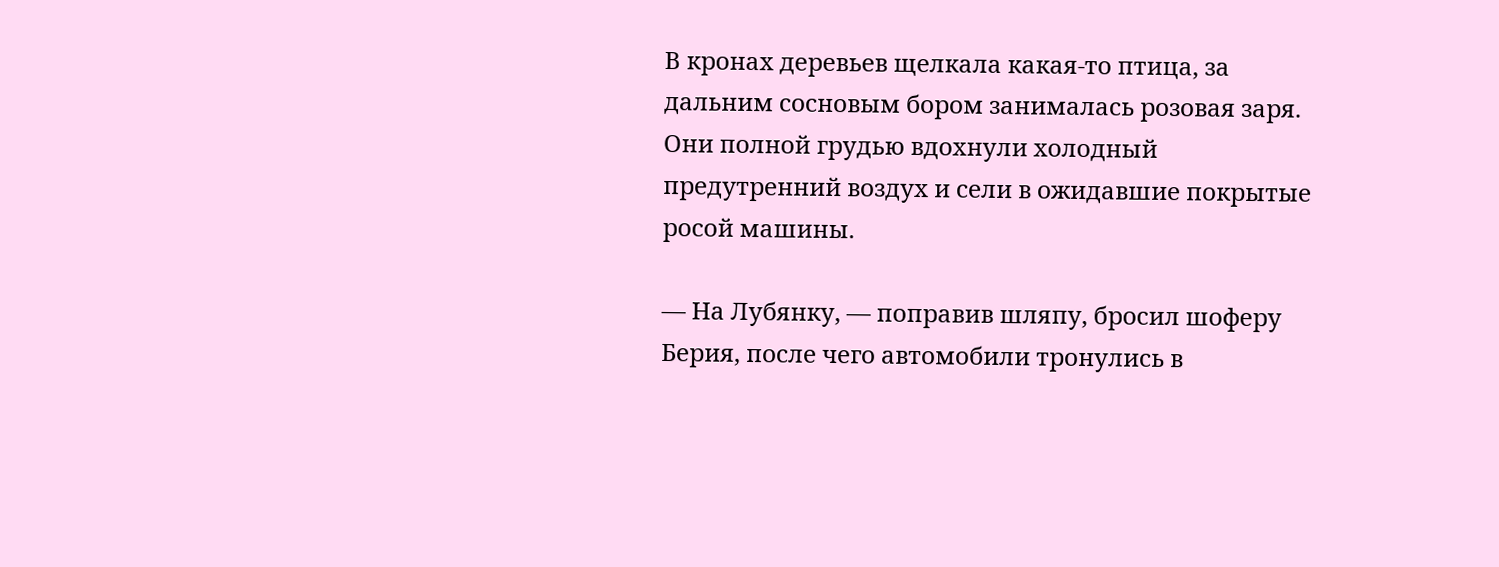В кронах деревьев щелкала какая-то птица, за дальним сосновым бором занималась розовая заря. Они полной грудью вдохнули холодный предутренний воздух и сели в ожидавшие покрытые росой машины.

— На Лубянку, — поправив шляпу, бросил шоферу Берия, после чего автомобили тронулись в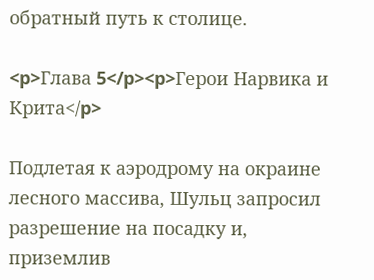обратный путь к столице.

<p>Глава 5</p><p>Герои Нарвика и Крита</p>

Подлетая к аэродрому на окраине лесного массива, Шульц запросил разрешение на посадку и, приземлив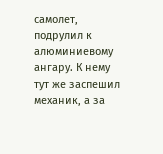самолет, подрулил к алюминиевому ангару. К нему тут же заспешил механик, а за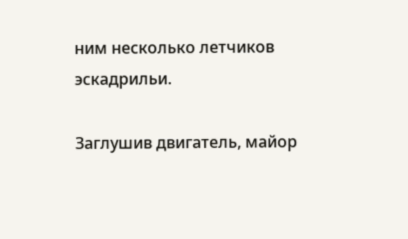ним несколько летчиков эскадрильи.

Заглушив двигатель, майор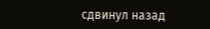сдвинул назад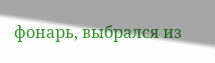фонарь, выбрался из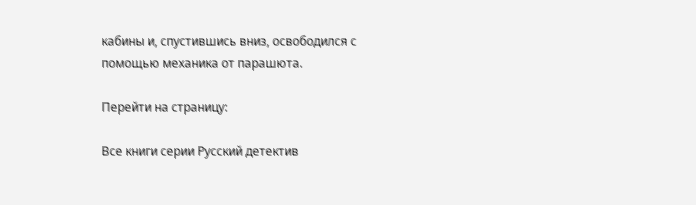кабины и, спустившись вниз, освободился с помощью механика от парашюта.

Перейти на страницу:

Все книги серии Русский детектив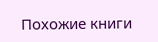Похожие книги